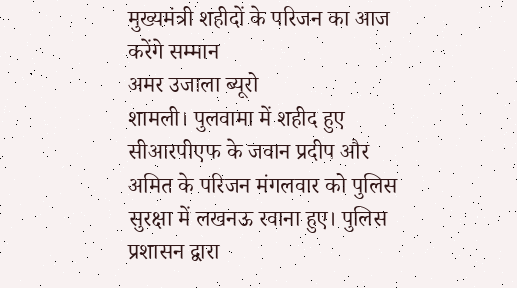मुख्यमंत्री शहीदों के परिजन का आज करेंगे सम्मान
अमर उजाला ब्यूरो
शामली। पुलवामा में शहीद हुए सीआरपीएफ के जवान प्रदीप और अमित के परिजन मंगलवार को पुलिस सुरक्षा में लखनऊ रवाना हुए। पुलिस प्रशासन द्वारा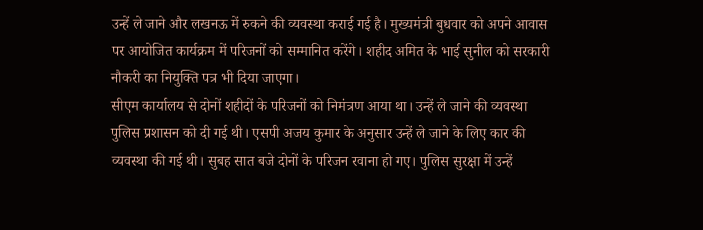उन्हें ले जाने और लखनऊ में रुकने की व्यवस्था कराई गई है। मुख्यमंत्री बुधवार को अपने आवास पर आयोजित कार्यक्रम में परिजनों को सम्मानित करेंगे। शहीद अमित के भाई सुनील को सरकारी नौकरी का नियुक्ति पत्र भी दिया जाएगा।
सीएम कार्यालय से दोनों शहीदों के परिजनों को निमंत्रण आया था। उन्हें ले जाने की व्यवस्था पुलिस प्रशासन को दी गई थी। एसपी अजय कुमार के अनुसार उन्हें ले जाने के लिए कार की व्यवस्था की गई थी। सुबह सात बजे दोनों के परिजन रवाना हो गए। पुलिस सुरक्षा में उन्हें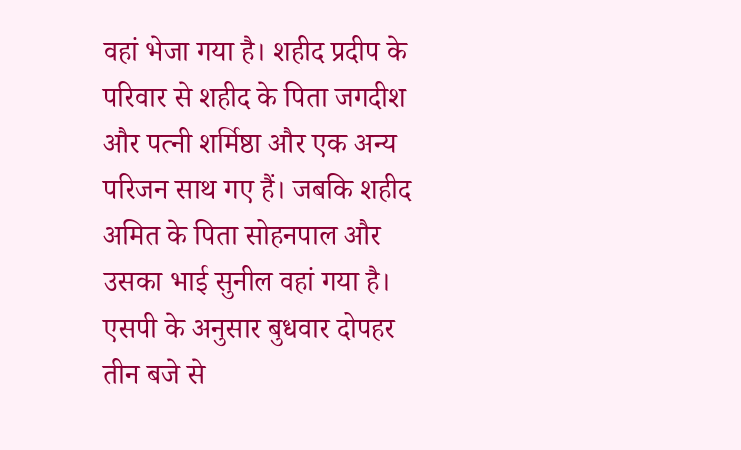वहां भेजा गया है। शहीद प्रदीप के परिवार से शहीद के पिता जगदीश और पत्नी शर्मिष्ठा और एक अन्य परिजन साथ गए हैं। जबकि शहीद अमित के पिता सोहनपाल और उसका भाई सुनील वहां गया है। एसपी के अनुसार बुधवार दोपहर तीन बजे से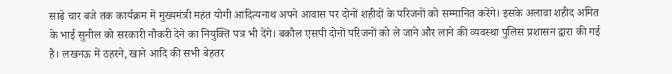साढ़े चार बजे तक कार्यक्रम में मुख्यमंत्री महंत योगी आदित्यनाथ अपने आवास पर दोनों शहीदों के परिजनों को सम्मानित करेंगे। इसके अलावा शहीद अमित के भाई सुनील को सरकारी नौकरी देने का नियुक्ति पत्र भी देंगे। बकौल एसपी दोनों परिजनों को ले जाने और लाने की व्यवस्था पुलिस प्रशासन द्वारा की गई है। लखनऊ में ठहरने, खाने आदि की सभी बेहतर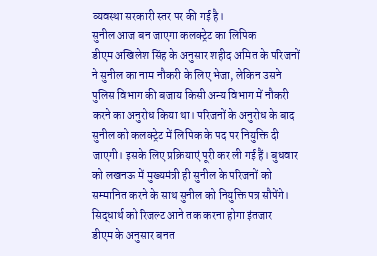व्यवस्था सरकारी स्तर पर की गई है।
सुनील आज बन जाएगा कलक्ट्रेट का लिपिक
डीएम अखिलेश सिंह के अनुसार शहीद अमित के परिजनों ने सुनील का नाम नौकरी के लिए भेजा, लेकिन उसने पुलिस विभाग की बजाय किसी अन्य विभाग में नौकरी करने का अनुरोध किया था। परिजनों के अनुरोध के बाद सुनील को कलक्ट्रेट में लिपिक के पद पर नियुक्ति दी जाएगी। इसके लिए प्रक्रियाएं पूरी कर ली गई हैं। बुधवार को लखनऊ में मुख्यमंत्री ही सुनील के परिजनों को सम्मानित करने के साथ सुनील को नियुक्ति पत्र सौपेंगे।
सिद्धार्थ को रिजल्ट आने तक करना होगा इंतजार
डीएम के अनुसार बनत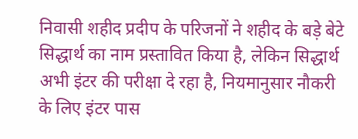निवासी शहीद प्रदीप के परिजनों ने शहीद के बड़े बेटे सिद्धार्थ का नाम प्रस्तावित किया है, लेकिन सिद्धार्थ अभी इंटर की परीक्षा दे रहा है, नियमानुसार नौकरी के लिए इंटर पास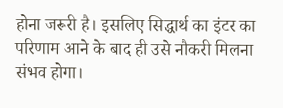होना जरूरी है। इसलिए सिद्धार्थ का इंटर का परिणाम आने के बाद ही उसे नौकरी मिलना संभव होगा।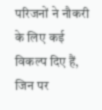परिजनों ने नौकरी के लिए कई विकल्प दिए हैं, जिन पर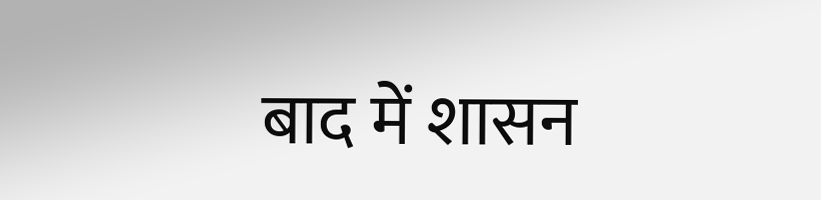बाद में शासन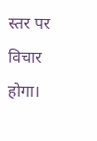स्तर पर विचार होगा।